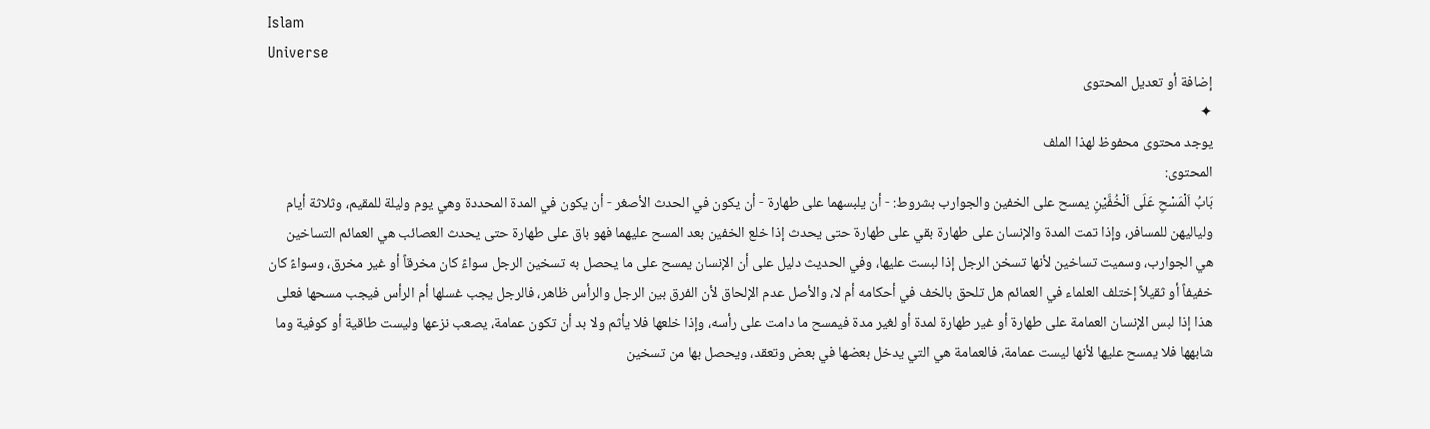Islam
Universe
إضافة أو تعديل المحتوى
✦
يوجد محتوى محفوظ لهذا الملف
المحتوى:
بَابُ اَلْمَسْحِ عَلَى اَلْخُفَّيْنِ يمسح على الخفين والجوارب بشروط: - أن يلبسهما على طهارة - أن يكون في الحدث الأصغر - أن يكون في المدة المحددة وهي يوم وليلة للمقيم، وثلاثة أيام ولياليهن للمسافر، وإذا تمت المدة والإنسان على طهارة بقي على طهارة حتى يحدث إذا خلع الخفين بعد المسح عليهما فهو باق على طهارة حتى يحدث العصائب هي العمائم التساخين هي الجوارب، وسميت تساخين لأنها تسخن الرجل إذا لبست عليها، وفي الحديث دليل على أن الإنسان يمسح على ما يحصل به تسخين الرجل سواءً كان مخرقاً أو غير مخرق، وسواءً كان خفيفاً أو ثقيلاً إختلف العلماء في العمائم هل تلحق بالخف في أحكامه أم لا، والأصل عدم الإلحاق لأن الفرق بين الرجل والرأس ظاهر، فالرجل يجب غسلها أم الرأس فيجب مسحها فعلى هذا إذا لبس الإنسان العمامة على طهارة أو غير طهارة لمدة أو لغير مدة فيمسح ما دامت على رأسه، وإذا خلعها فلا يأثم ولا بد أن تكون عمامة، يصعب نزعها وليست طاقية أو كوفية وما شابهها فلا يمسح عليها لأنها ليست عمامة، فالعمامة هي التي يدخل بعضها في بعض وتعقد، ويحصل بها من تسخين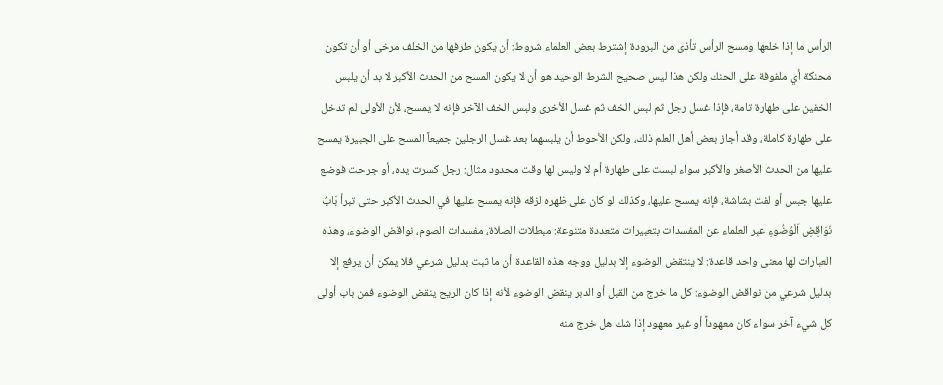الرأس ما إذا خلعها ومسح الرأس تأذى من البرودة إشترط بعض العلماء شروط: أن يكون طرفها من الخلف مرخى أو أن تكون محنكة أي ملفوفة على الحنك ولكن هذا ليس صحيح الشرط الوحيد هو أن لا يكون المسح من الحدث الأكبر لا بد أن يلبس الخفين على طهارة تامة، فإذا غسل رجل ثم لبس الخف ثم غسل الأخرى ولبس الخف الآخر فإنه لا يمسح، لأن الأولى لم تدخل على طهارة كاملة، وقد أجاز بعض أهل العلم ذلك، ولكن الأحوط أن يلبسهما بعد غسل الرجلين جميعاً المسح على الجبيرة يمسح عليها من الحدث الأصغر والأكبر سواء لبست على طهارة أم لا وليس لها وقت محدود مثال: رجل كسرت يده، أو جرحت فوضع عليها جبس أو لفت بشاشة، فإنه يمسح عليها، وكذلك لو كان على ظهره لزقه فإنه يمسح عليها في الحدث الأكبر حتى تبرأ بَابُ نَوَاقِضِ اَلْوُضُوءِ عبر العلماء عن المفسدات بتعبيرات متعددة متنوعة: مبطلات الصلاة، مفسدات الصوم، نواقض الوضوء، وهذه العبارات لها معنى واحد قاعدة: لا ينتقض الوضوء إلا بدليل ووجه هذه القاعدة أن ما ثبت بدليل شرعي فلا يمكن أن يرفع إلا بدليل شرعي من نواقض الوضوء: كل ما خرج من القبل أو الدبر ينقض الوضوء لأنه إذا كان الريح ينقض الوضوء فمن باب أولى كل شيء آخر سواء كان معهوداً أو غير معهود إذا شك هل خرج منه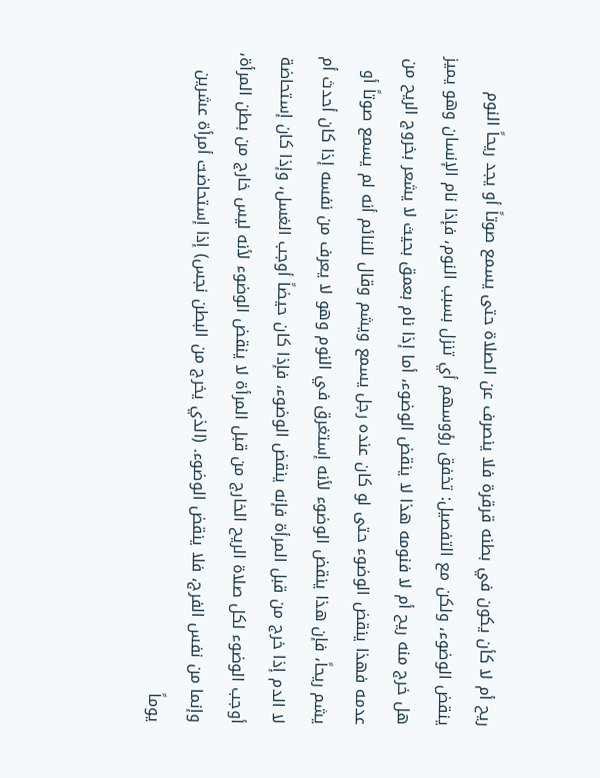ريح أم لا كأن يكون في بطنه قرقرة فلا ينصرف عن الصلاة حتى يسمع صوتاً أو يجد ريحاً النوم ينقض الوضوء، ولكن مع التفصيل: تخفق رؤوسهم أي تنزل بسبب النوم، فإذا نام الإنسان وهو يميز هل خرج منه ريح أم لا فنومه هذا لا ينقض الوضوء، أما إذا نام بعمق بحيث لا يشعر بخروج الريح من عدمه فهذا ينقض الوضوء حتى لو كان عنده رجل يسمع ويشم وقال للنائم أنه لم يسمع صوتاً أو يشم ريحاً، فإن هذا ينقض الوضوء لأنه إستغرق في النوم وهو لا يعرف من نفسه إذا كان أحدث أم لا الدم إذا خرج من قبل المرأة فإنه ينقض الوضوء، فإذا كان حيضاً أوجب الغسل، وإذا كان إستحاضة أوجب الوضوء لكل صلاة الريح الخارج من قبل المرأة لا ينقض الوضوء لأنه ليس خارج من بطن المرأة، وإنما من نفس الفرج، فلا ينقض الوضوء. (الذي يخرج من البطن نجس) إذا إستحاضت أمرأة عشرين يوماً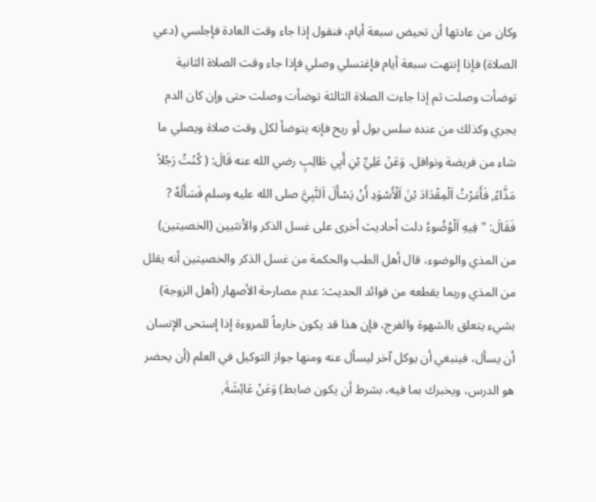وكان من عادتها أن تحيض سبعة أيام، فنقول إذا جاء وقت العادة فإجلسي (دعي الصلاة) فإذا إنتهت سبعة أيام فإغتسلي وصلي فإذا جاء وقت الصلاة الثانية توضأت وصلت ثم إذا جاءت الصلاة الثالثة توضأت وصلت حتى وإن كان الدم يجري وكذلك من عنده سلس بول أو ريح فإنه يتوضأ لكل وقت صلاة ويصلي ما شاء من فريضة ونوافل. وَعَنْ عَلِيِّ بْنِ أَبِي طَالِبٍ رضي الله عنه قَالَ: ( كُنْتُ رَجُلاً مَذَّاءً, فَأَمَرْتُ اَلْمِقْدَادَ بْنَ اَلْأَسْوَدِ أَنْ يَسْأَلَ اَلنَّبِيَّ صلى الله عليه وسلم فَسَأَلَهُ ? فَقَالَ: "فِيهِ اَلْوُضُوءُ دلت أحاديث أخرى على غسل الذكر والأنثيين (الخصيتين) من المذي والوضوء، قال أهل الطب والحكمة من غسل الذكر والخصيتين أنه يقلل من المذي وربما يقطعه من فوائد الحديث: عدم مصارحة الأصهار (أهل الزوجة) بشيء يتعلق بالشهوة والفرج، فإن هذا قد يكون خارماً للمروءة إذا إستحى الإنسان أن يسأل، فينبغي أن يوكل آخر ليسأل عنه ومنها جواز التوكيل في العلم (أن يحضر هو الدرس، ويخبرك بما فيه، بشرط أن يكون ضابط) وَعَنْ عَائِشَةَ,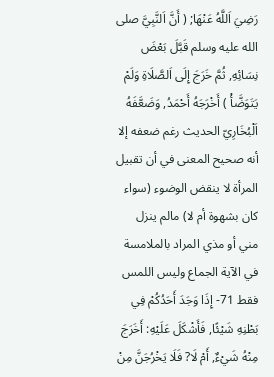رَضِيَ اَللَّهُ عَنْهَا; ( أَنَّ اَلنَّبِيَّ صلى الله عليه وسلم قَبَّلَ بَعْضَ نِسَائِهِ, ثُمَّ خَرَجَ إِلَى اَلصَّلَاةِ وَلَمْ يَتَوَضَّأْ ) أَخْرَجَهُ أَحْمَدُ, وَضَعَّفَهُ اَلْبُخَارِيّ الحديث رغم ضعفه إلا أنه صحيح المعنى في أن تقبيل المرأة لا ينقض الوضوء (سواء كان بشهوة أم لا) مالم ينزل مني أو مذي المراد بالملامسة في الآية الجماع وليس اللمس فقط 71- إِذَا وَجَدَ أَحَدُكُمْ فِي بَطْنِهِ شَيْئًا, فَأَشْكَلَ عَلَيْهِ: أَخَرَجَ مِنْهُ شَيْءٌ, أَمْ لَا? فَلَا يَخْرُجَنَّ مِنْ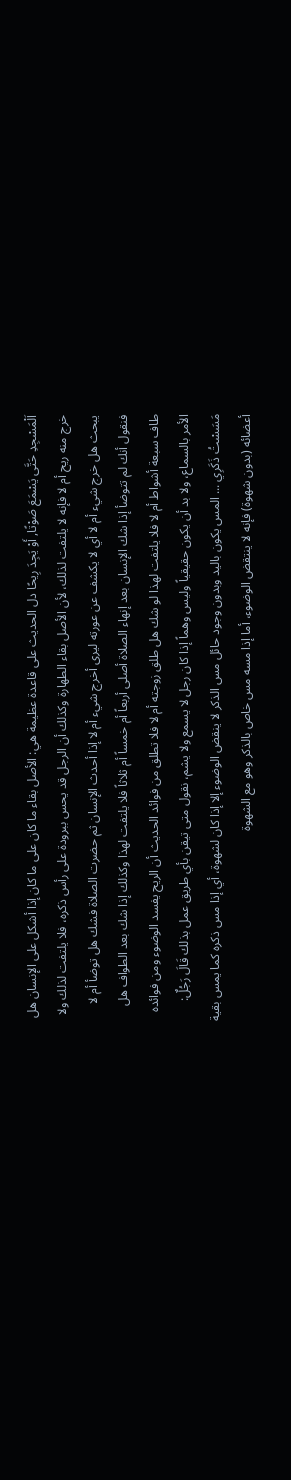اَلْمَسْجِدِ حَتَّى يَسْمَعَ صَوْتًا, أَوْ يَجِدَ رِيحًا دل الحديث على قاعدة عظيمة هي: الأصل بقاء ما كان على ما كان إذا أشكل على الإنسان هل خرج منه ريح أم لا فإنه لا يلتفت لذلك، لأن الأصل بقاء الطهارة وكذلك أن الرجل قد يحس ببرودة على رأس ذكره، فلا يلتفت لذلك ولا يبحث هل خرج شيء أم لا أي لا يكشف عن عورته ليرى أخرج شيء أم لا إذا أحدث الإنسان ثم حضرت الصلاة فشك هل توضأ أم لا فنقول أنك لم تتوضأ إذا شك الإنسان بعد إنهاء الصلاة أصلى أربعاً أم خمساً أم ثلاثاً فلا يلتفت لهذا وكذلك إذا شك بعد الطواف هل طاف سبعة أشواط أم لا فلا يلتفت لهذا لو شك هل طلق زوجته أم لا فلا تطلق من فوائد الحديث أن الريح يفسد الوضوء ومن فوائده الأمر بالسماع، ولا بد أن يكون حقيقياً وليس وهماً إذا كان رجل لا يسمع ولا يشم، نقول متى تيقن بأي طريق عمل بذلك قَالَ رَجُلٌ: مَسَسْتُ ذَكَرِي ... المس يكون باليد وبدون وجود حائل مس الذكر لا ينقض الوضوء إلا إذا كان لشهوة، أي إذا مس ذكره كما يمس بقية أعضائه (بدون شهوة) فإنه لا ينتقض الوضوء، أما إذا مسه مس خاص بالذكر وهو مع الشهوة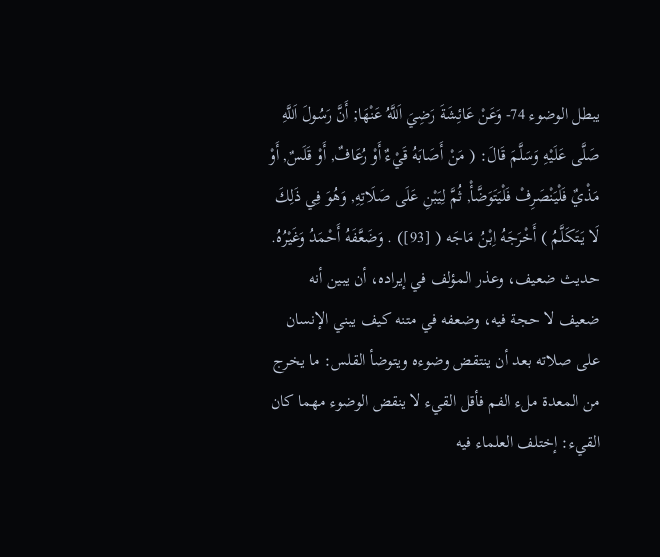يبطل الوضوء 74- وَعَنْ عَائِشَةَ رَضِيَ اَللَّهُ عَنْهَا; أَنَّ رَسُولَ اَللَّهِ صَلَّى عَلَيْهِ وَسَلَّمَ قَالَ: ( مَنْ أَصَابَهُ قَيْءٌ أَوْ رُعَافٌ, أَوْ قَلَسٌ, أَوْ مَذْيٌ فَلْيَنْصَرِفْ فَلْيَتَوَضَّأْ, ثُمَّ لِيَبْنِ عَلَى صَلَاتِهِ, وَهُوَ فِي ذَلِكَ لَا يَتَكَلَّمُ ) أَخْرَجَهُ اِبْنُ مَاجَه ( [93]) . وَضَعَّفَهُ أَحْمَدُ وَغَيْرُهُ. حديث ضعيف، وعذر المؤلف في إيراده، أن يبين أنه ضعيف لا حجة فيه، وضعفه في متنه كيف يبني الإنسان على صلاته بعد أن ينتقض وضوءه ويتوضأ القلس: ما يخرج من المعدة ملء الفم فأقل القيء لا ينقض الوضوء مهما كان القيء: إختلف العلماء فيه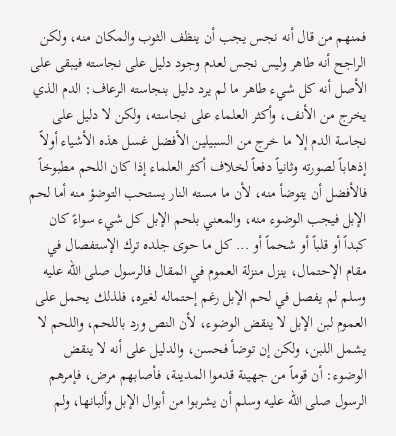فمنهم من قال أنه نجس يجب أن ينظف الثوب والمكان منه، ولكن الراجح أنه طاهر وليس نجس لعدم وجود دليل على نجاسته فيبقى على الأصل أنه كل شيء طاهر ما لم يرد دليل بنجاسته الرعاف: الدم الذي يخرج من الأنف، وأكثر العلماء على نجاسته، ولكن لا دليل على نجاسة الدم إلا ما خرج من السبيلين الأفضل غسل هذه الأشياء أولاً إذهاباً لصورته وثانياً دفعاً لخلاف أكثر العلماء إذا كان اللحم مطبوخاً فالأفضل أن يتوضأ منه، لأن ما مسته النار يستحب التوضؤ منه أما لحم الإبل فيجب الوضوء منه، والمعني بلحم الإبل كل شيء سواءً كان كبداً أو قلباً أو شحماً أو ... كل ما حوى جلده ترك الإستفصال في مقام الإحتمال، ينزل منزلة العموم في المقال فالرسول صلى الله عليه وسلم لم يفصل في لحم الإبل رغم إحتماله لغيره، فلذلك يحمل على العموم لبن الإبل لا ينقض الوضوء، لأن النص ورد باللحم، واللحم لا يشمل اللبن، ولكن إن توضأ فحسن، والدليل على أنه لا ينقض الوضوء: أن قوماً من جهينة قدموا المدينة، فأصابهم مرض، فإمرهم الرسول صلى الله عليه وسلم أن يشربوا من أبوال الإبل وألبانها، ولم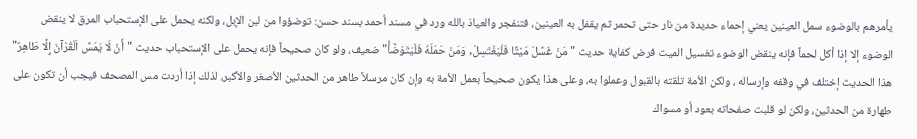يأمرهم بالوضوء سمل العينين يعني إحماء حديدة من نار حتى تحمر ثم يقفل به العينين، فتنفجر والعياذ بالله ورد في مسند أحمد بسند حسن: توضؤوا من لبن الإبل، ولكنه يحمل على الإستحباب المرق لا ينقض الوضوء إلا إذا أكل لحماً فإنه ينقض الوضوء تغسيل الميت فرض كفاية حديث "مَنْ غَسَّلَ مَيْتًا فَلْيَغْتَسِلْ, وَمَنْ حَمَلَهُ فَلْيَتَوَضَّأْ" ضعيف، ولو كان صحيحاً فإنه يحمل على الإستحباب حديث "أَنْ لَا يَمَسَّ اَلْقُرْآنَ إِلَّا طَاهِرٌ" هذا الحديث إختلف في وقفه وإرساله ، ولكن الأمة تلقته بالقبول وعملوا به، وعلى هذا يكون صحيحاً بعمل الأمة به وإن كان مرسلاً طاهر من الحدثين الأصغر والأكبر، لذلك إذا أردت مس المصحف فيجب أن تكون على طهارة من الحدثين، ولكن لو قلبت صفحاته بعود أو مسواك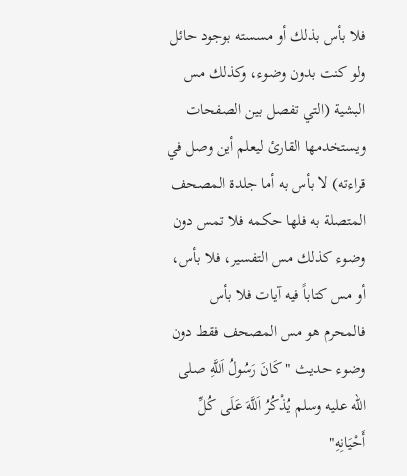فلا بأس بذلك أو مسسته بوجود حائل ولو كنت بدون وضوء، وكذلك مس البشية (التي تفصل بين الصفحات ويستخدمها القارئ ليعلم أين وصل في قراءته) لا بأس به أما جلدة المصحف المتصلة به فلها حكمه فلا تمس دون وضوء كذلك مس التفسير، فلا بأس، أو مس كتاباً فيه آيات فلا بأس فالمحرم هو مس المصحف فقط دون وضوء حديث "كَانَ رَسُولُ اَللَّهِ صلى الله عليه وسلم يُذْكُرُ اَللَّهَ عَلَى كُلِّ أَحْيَانِهِ"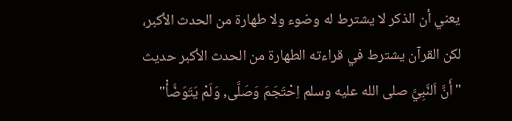يعني أن الذكر لا يشترط له وضوء ولا طهارة من الحدث الأكبر، لكن القرآن يشترط في قراءته الطهارة من الحدث الأكبر حديث "أَنَّ اَلنَّبِيَّ صلى الله عليه وسلم اِحْتَجَمَ وَصَلَّى, وَلَمْ يَتَوَضَّأْ"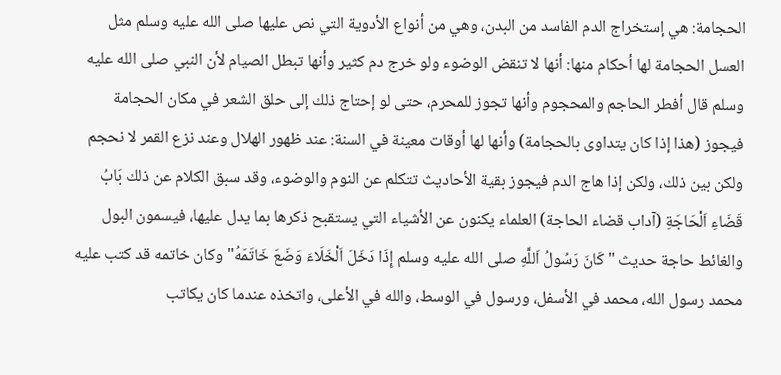الحجامة: هي إستخراج الدم الفاسد من البدن، وهي من أنواع الأدوية التي نص عليها صلى الله عليه وسلم مثل العسل الحجامة لها أحكام منها: أنها لا تنقض الوضوء ولو خرج دم كثير وأنها تبطل الصيام لأن النبي صلى الله عليه وسلم قال أفطر الحاجم والمحجوم وأنها تجوز للمحرم، حتى لو إحتاج ذلك إلى حلق الشعر في مكان الحجامة فيجوز (هذا إذا كان يتداوى بالحجامة) وأنها لها أوقات معينة في السنة: عند ظهور الهلال وعند نزع القمر لا نحجم ولكن بين ذلك، ولكن إذا هاج الدم فيجوز بقية الأحاديث تتكلم عن النوم والوضوء، وقد سبق الكلام عن ذلك بَابُ قَضَاءِ اَلْحَاجَةِ (آداب قضاء الحاجة) العلماء يكنون عن الأشياء التي يستقبح ذكرها بما يدل عليها، فيسمون البول والغائط حاجة حديث " كَانَ رَسُولُ اَللَّهِ صلى الله عليه وسلم إِذَا دَخَلَ اَلْخَلَاءَ وَضَعَ خَاتَمَهُ" وكان خاتمه قد كتب عليه محمد رسول الله، محمد في الأسفل، ورسول في الوسط، والله في الأعلى، واتخذه عندما كان يكاتب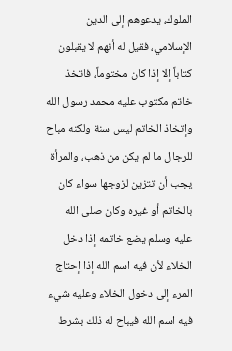الملوك، يدعوهم إلى الدين الإسلامي، فقيل له أنهم لا يقبلون كتاباً إلا إذا كان مختوماً، فاتخذ خاتم مكتوب عليه محمد رسول الله وإتخاذ الخاتم ليس سنة ولكنه مباح للرجال ما لم يكن من ذهب، والمرأة يجب أن تتزين لزوجها سواء كان بالخاتم أو غيره وكان صلى الله عليه وسلم يضع خاتمه إذا دخل الخلاء لأن فيه اسم الله إذا إحتاج المرء إلى دخول الخلاء وعليه شيء فيه اسم الله فيباح له ذلك بشرط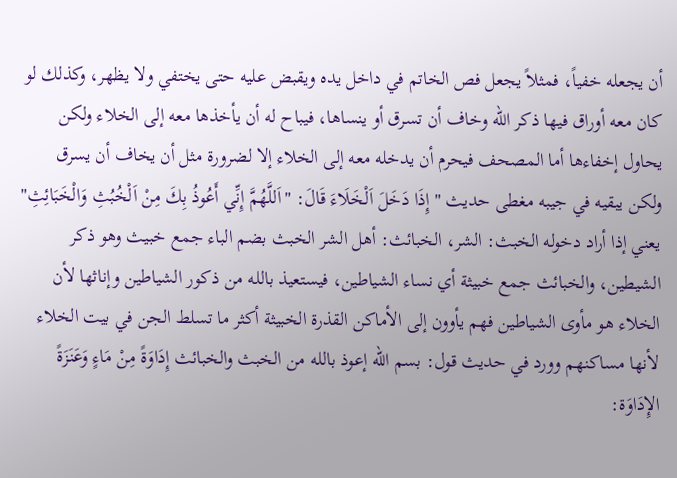أن يجعله خفياً، فمثلاً يجعل فص الخاتم في داخل يده ويقبض عليه حتى يختفي ولا يظهر، وكذلك لو كان معه أوراق فيها ذكر الله وخاف أن تسرق أو ينساها، فيباح له أن يأخذها معه إلى الخلاء ولكن يحاول إخفاءها أما المصحف فيحرم أن يدخله معه إلى الخلاء إلا لضرورة مثل أن يخاف أن يسرق ولكن يبقيه في جيبه مغطى حديث " إِذَا دَخَلَ اَلْخَلَاءَ قَالَ: "اَللَّهُمَّ إِنِّي أَعُوذُ بِكَ مِنْ اَلْخُبُثِ وَالْخَبَائِثِ" يعني إذا أراد دخوله الخبث: الشر، الخبائث: أهل الشر الخبث بضم الباء جمع خبيث وهو ذكر الشيطين، والخبائث جمع خبيثة أي نساء الشياطين، فيستعيذ بالله من ذكور الشياطين وإناثها لأن الخلاء هو مأوى الشياطين فهم يأوون إلى الأماكن القذرة الخبيثة أكثر ما تسلط الجن في بيت الخلاء لأنها مساكنهم وورد في حديث قول: بسم الله إعوذ بالله من الخبث والخبائث إِدَاوَةً مِنْ مَاءٍ وَعَنَزَةً الإِدَاوَة: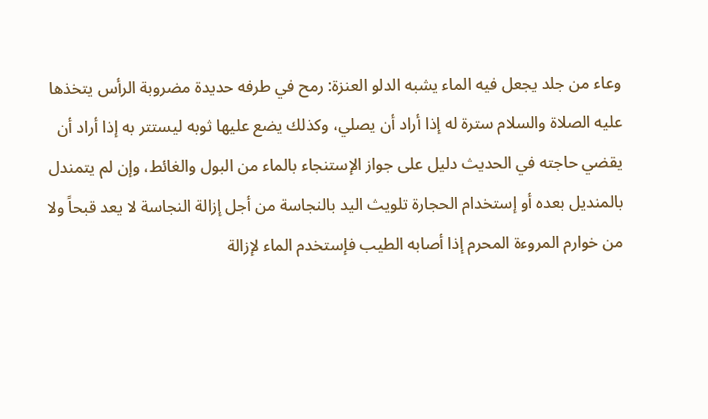وعاء من جلد يجعل فيه الماء يشبه الدلو العنزة: رمح في طرفه حديدة مضروبة الرأس يتخذها عليه الصلاة والسلام سترة له إذا أراد أن يصلي، وكذلك يضع عليها ثوبه ليستتر به إذا أراد أن يقضي حاجته في الحديث دليل على جواز الإستنجاء بالماء من البول والغائط، وإن لم يتمندل بالمنديل بعده أو إستخدام الحجارة تلويث اليد بالنجاسة من أجل إزالة النجاسة لا يعد قبحاً ولا من خوارم المروءة المحرم إذا أصابه الطيب فإستخدم الماء لإزالة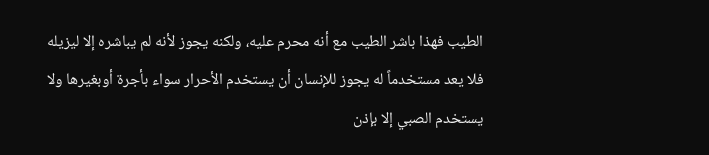الطيب فهذا باشر الطيب مع أنه محرم عليه، ولكنه يجوز لأنه لم يباشره إلا ليزيله فلا يعد مستخدماً له يجوز للإنسان أن يستخدم الأحرار سواء بأجرة أوبغيرها ولا يستخدم الصبي إلا بإذن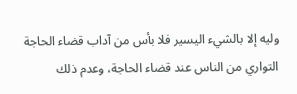وليه إلا بالشيء اليسير فلا بأس من آداب قضاء الحاجة التواري من الناس عند قضاء الحاجة، وعدم ذلك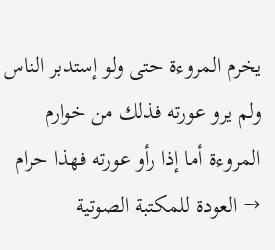يخرم المروءة حتى ولو إستدبر الناس ولم يرو عورته فذلك من خوارم المروءة أما إذا رأو عورته فهذا حرام
→ العودة للمكتبة الصوتية